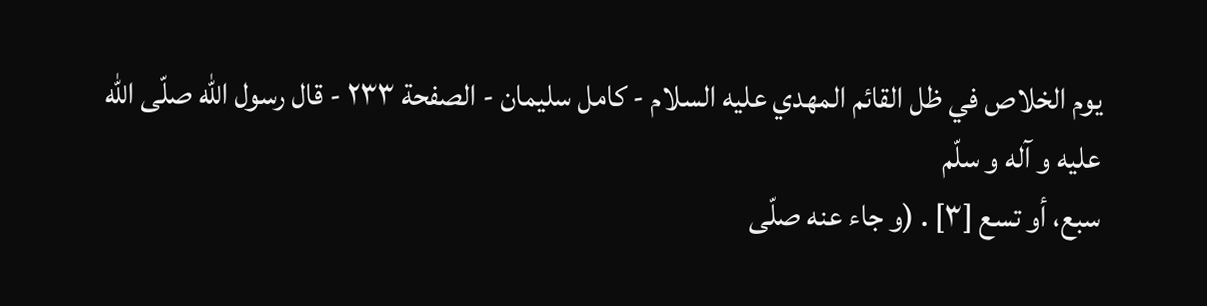يوم الخلاص في ظل القائم المهدي عليه السلام - كامل سليمان - الصفحة ٢٣٣ - قال رسول اللّه صلّى اللّه عليه و آله و سلّم
سبع، أو تسع [٣] . (و جاء عنه صلّى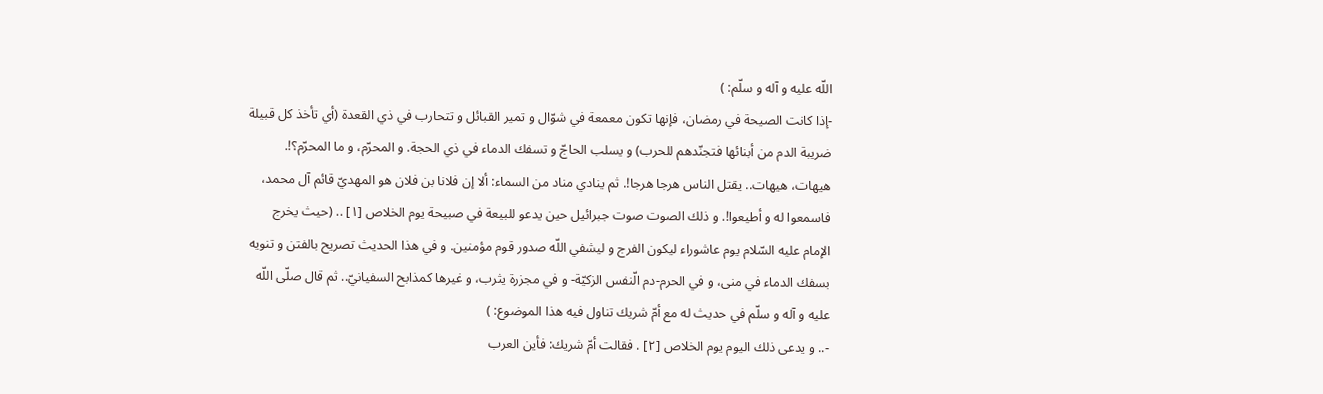اللّه عليه و آله و سلّم: )
-إذا كانت الصيحة في رمضان، فإنها تكون معمعة في شوّال و تمير القبائل و تتحارب في ذي القعدة (أي تأخذ كل قبيلة ضريبة الدم من أبنائها فتجنّدهم للحرب) و يسلب الحاجّ و تسفك الدماء في ذي الحجة. و المحرّم، و ما المحرّم؟!.
هيهات، هيهات.. يقتل الناس هرجا هرجا!. ثم ينادي مناد من السماء: ألا إن فلانا بن فلان هو المهديّ قائم آل محمد، فاسمعوا له و أطيعوا!. و ذلك الصوت صوت جبرائيل حين يدعو للبيعة في صبيحة يوم الخلاص [١] .. (حيث يخرج الإمام عليه السّلام يوم عاشوراء ليكون الفرج و ليشفي اللّه صدور قوم مؤمنين. و في هذا الحديث تصريح بالفتن و تنويه بسفك الدماء في منى، و في الحرم-دم الّنفس الزكيّة- و في مجزرة يثرب، و غيرها كمذابح السفيانيّ.. ثم قال صلّى اللّه عليه و آله و سلّم في حديث له مع أمّ شريك تناول فيه هذا الموضوع: )
-.. و يدعى ذلك اليوم يوم الخلاص [٢] . فقالت أمّ شريك: فأين العرب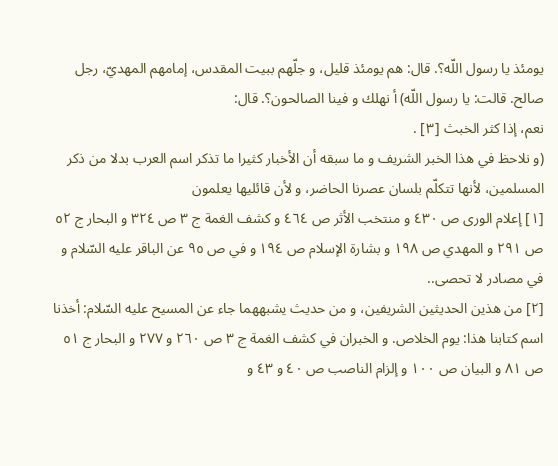يومئذ يا رسول اللّه؟. قال: هم يومئذ قليل، و جلّهم ببيت المقدس، إمامهم المهديّ، رجل صالح. قالت: يا رسول اللّه) أ نهلك و فينا الصالحون؟. قال:
نعم، إذا كثر الخبث [٣] .
(و نلاحظ في هذا الخبر الشريف و ما سبقه أن الأخبار كثيرا ما تذكر اسم العرب بدلا من ذكر المسلمين، لأنها تتكلّم بلسان عصرنا الحاضر، و لأن قائليها يعلمون
[١] إعلام الورى ص ٤٣٠ و منتخب الأثر ص ٤٦٤ و كشف الغمة ج ٣ ص ٣٢٤ و البحار ج ٥٢ ص ٢٩١ و المهدي ص ١٩٨ و بشارة الإسلام ص ١٩٤ و في ص ٩٥ عن الباقر عليه السّلام و في مصادر لا تحصى..
[٢] من هذين الحديثين الشريفين، و من حديث يشبههما جاء عن المسيح عليه السّلام: أخذنا اسم كتابنا هذا: يوم الخلاص. و الخبران في كشف الغمة ج ٣ ص ٢٦٠ و ٢٧٧ و البحار ج ٥١ ص ٨١ و البيان ص ١٠٠ و إلزام الناصب ص ٤٠ و ٤٣ و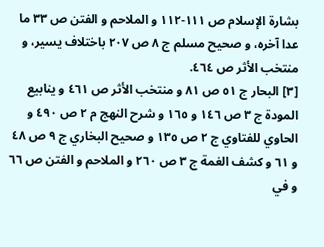بشارة الإسلام ص ١١١-١١٢ و الملاحم و الفتن ص ٣٣ ما عدا آخره، و صحيح مسلم ج ٨ ص ٢٠٧ باختلاف يسير، و منتخب الأثر ص ٤٦٤.
[٣] البحار ج ٥١ ص ٨١ و منتخب الأثر ص ٤٦١ و ينابيع المودة ج ٣ ص ١٤٦ و ١٦٥ و شرح النهج م ٢ ص ٤٩٠ و الحاوي للفتاوي ج ٢ ص ١٣٥ و صحيح البخاري ج ٩ ص ٤٨ و ٦١ و كشف الغمة ج ٣ ص ٢٦٠ و الملاحم و الفتن ص ٦٦ و في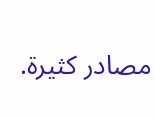مصادر كثيرة.